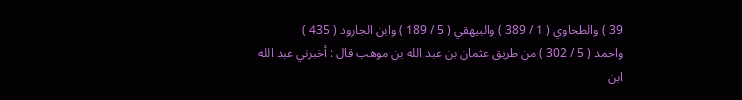39 ) والطحاوي ( 1 / 389 ) والبيهقي ( 5 / 189 ) وابن الجارود ( 435 )
واحمد ( 5 / 302 ) من طريق عثمان بن عبد الله بن موهب قال : أخبرني عبد الله
ابن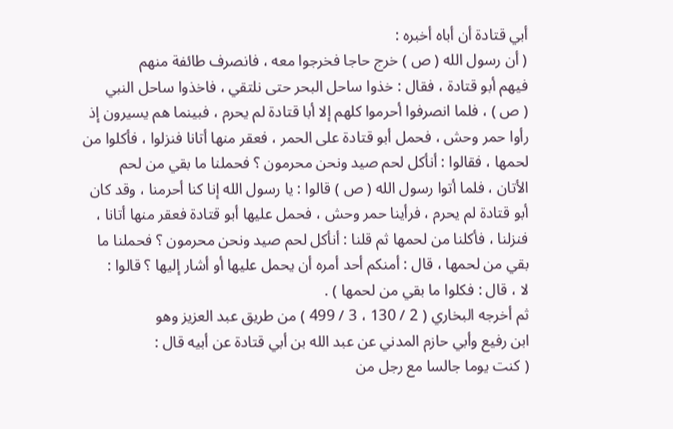أبي قتادة أن أباه أخبره :
( أن رسول الله ( ص ) خرج حاجا فخرجوا معه ، فانصرف طائفة منهم
فيهم أبو قتادة ، فقال : خذوا ساحل البحر حتى نلتقي ، فاخذوا ساحل النبي
( ص ) ، فلما انصرفوا أحرموا كلهم إلا أبا قتادة لم يحرم ، فبينما هم يسيرون إذ
رأوا حمر وحش ، فحمل أبو قتادة على الحمر ، فعقر منها أتانا فنزلوا ، فأكلوا من
لحمها ، فقالوا : أنأكل لحم صيد ونحن محرمون ؟ فحملنا ما بقي من لحم
الأتان ، فلما أتوا رسول الله ( ص ) قالوا : يا رسول الله إنا كنا أحرمنا ، وقد كان
أبو قتادة لم يحرم ، فرأينا حمر وحش ، فحمل عليها أبو قتادة فعقر منها أتانا ،
فنزلنا ، فأكلنا من لحمها ثم قلنا : أنأكل لحم صيد ونحن محرمون ؟ فحملنا ما
بقي من لحمها ، قال : أمنكم أحد أمره أن يحمل عليها أو أشار إليها ؟ قالوا :
لا ، قال : فكلوا ما بقي من لحمها ) .
ثم أخرجه البخاري ( 2 / 130 ، 3 / 499 ) من طريق عبد العزيز وهو
ابن رفيع وأبي حازم المدني عن عبد الله بن أبي قتادة عن أبيه قال :
( كنت يوما جالسا مع رجل من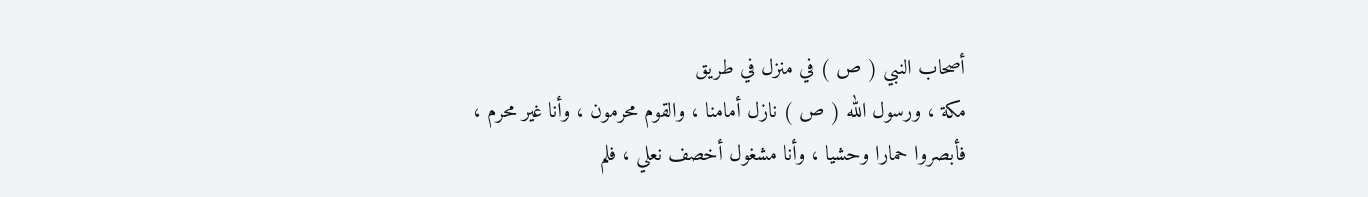أصحاب النبي ( ص ) في منزل في طريق
مكة ، ورسول الله ( ص ) نازل أمامنا ، والقوم محرمون ، وأنا غير محرم ،
فأبصروا حمارا وحشيا ، وأنا مشغول أخصف نعلي ، فلم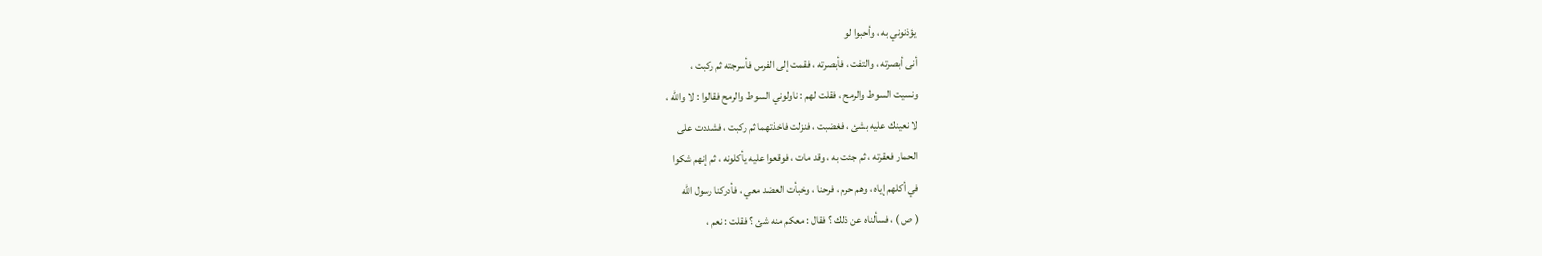يؤذنوني به ، وأحبوا لو
أنى أبصرته ، والتفت ، فأبصرته ، فقمت إلى الفرس فأسرجته ثم ركبت ،
ونسيت السوط والرمح ، فقلت لهم : ناولوني السوط والرمح فقالوا : لا والله ،
لا نعينك عليه بشئ ، فغضبت ، فنزلت فاخذتهما ثم ركبت ، فشددت على
الحمار فعقرته ، ثم جئت به ، وقد مات ، فوقعوا عليه يأكلونه ، ثم إنهم شكوا
في أكلهم إياه ، وهم حرم ، فرحنا ، وخبأت العضد معي ، فأدركنا رسول الله
( ص ) ، فسألناه عن ذلك ؟ فقال : معكم منه شئ ؟ فقلت : نعم ،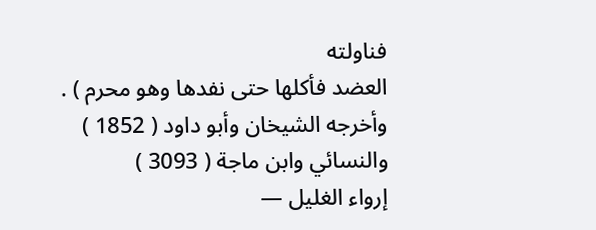فناولته
العضد فأكلها حتى نفدها وهو محرم ) .
وأخرجه الشيخان وأبو داود ( 1852 ) والنسائي وابن ماجة ( 3093 )
إرواء الغليل —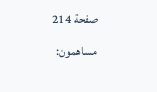صفحة 214
مساهمون: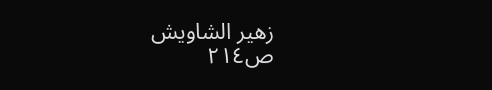زهير الشاويش
ص٢١٤